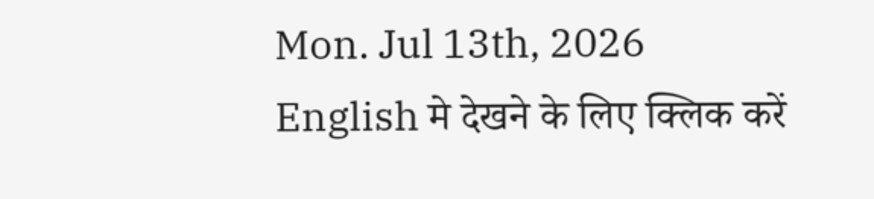Mon. Jul 13th, 2026
English मे देखने के लिए क्लिक करें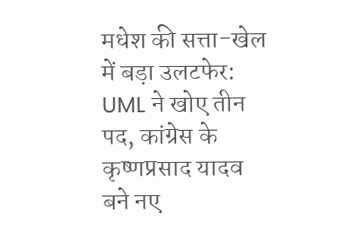मधेश की सत्ता-खेल में बड़ा उलटफेर: UML ने खोए तीन पद, कांग्रेस के कृष्णप्रसाद यादव बने नए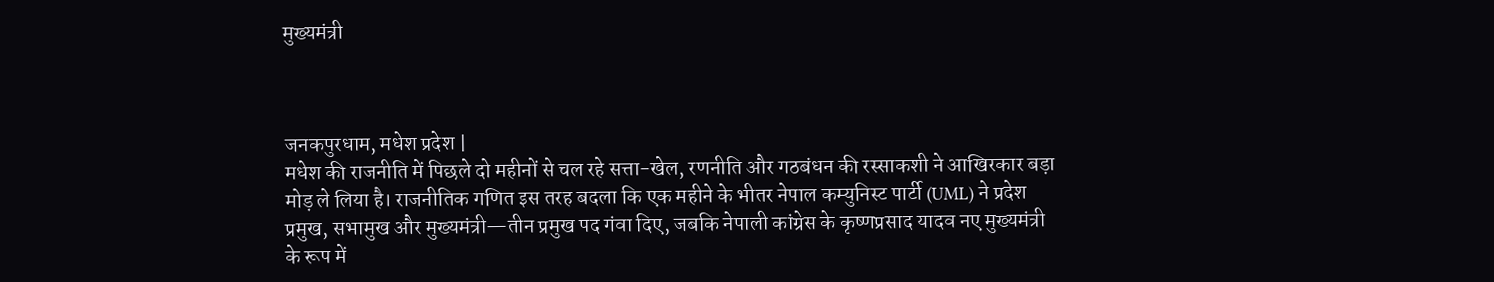मुख्यमंत्री



जनकपुरधाम, मधेश प्रदेश |
मधेश की राजनीति में पिछले दो महीनों से चल रहे सत्ता-खेल, रणनीति और गठबंधन की रस्साकशी ने आखिरकार बड़ा मोड़ ले लिया है। राजनीतिक गणित इस तरह बदला कि एक महीने के भीतर नेपाल कम्युनिस्ट पार्टी (UML) ने प्रदेश प्रमुख, सभामुख और मुख्यमंत्री—तीन प्रमुख पद गंवा दिए, जबकि नेपाली कांग्रेस के कृष्णप्रसाद यादव नए मुख्यमंत्री के रूप में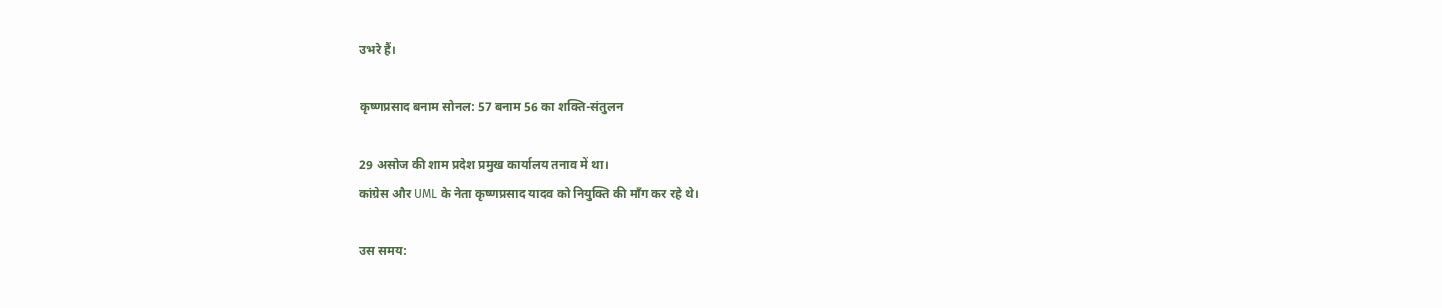उभरे हैं।

कृष्णप्रसाद बनाम सोनल: 57 बनाम 56 का शक्ति-संतुलन

29 असोज की शाम प्रदेश प्रमुख कार्यालय तनाव में था।
कांग्रेस और UML के नेता कृष्णप्रसाद यादव को नियुक्ति की माँग कर रहे थे।

उस समय: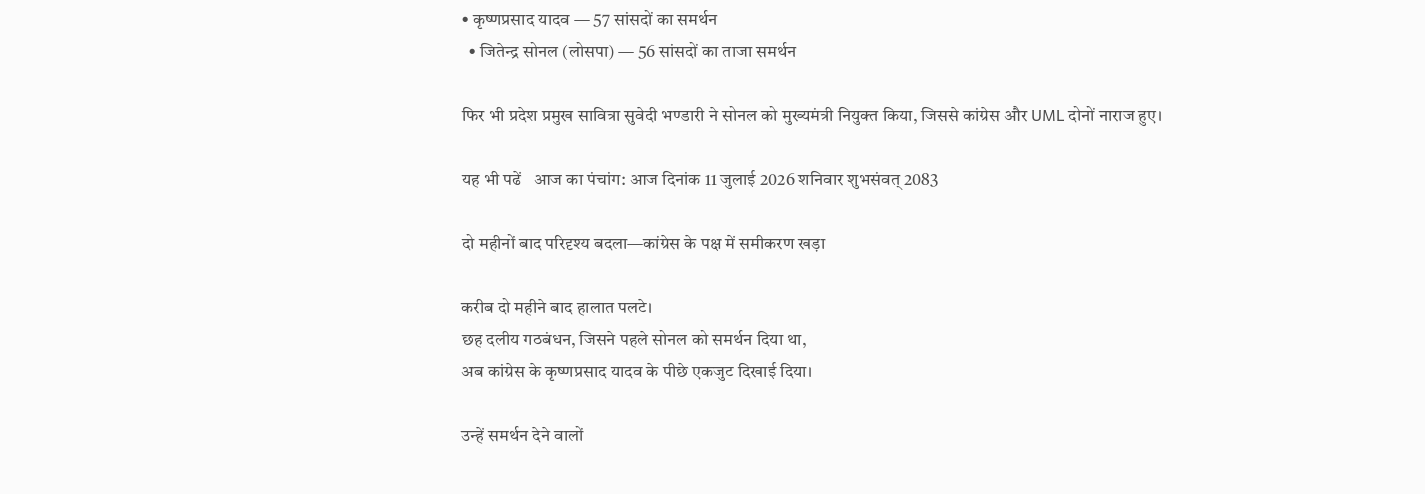• कृष्णप्रसाद यादव — 57 सांसदों का समर्थन
  • जितेन्द्र सोनल (लोसपा) — 56 सांसदों का ताजा समर्थन

फिर भी प्रदेश प्रमुख सावित्रा सुवेदी भण्डारी ने सोनल को मुख्यमंत्री नियुक्त किया, जिससे कांग्रेस और UML दोनों नाराज हुए।

यह भी पढें   आज का पंचांग: आज दिनांक 11 जुलाई 2026 शनिवार शुभसंवत् 2083

दो महीनों बाद परिदृश्य बदला—कांग्रेस के पक्ष में समीकरण खड़ा

करीब दो महीने बाद हालात पलटे।
छह दलीय गठबंधन, जिसने पहले सोनल को समर्थन दिया था,
अब कांग्रेस के कृष्णप्रसाद यादव के पीछे एकजुट दिखाई दिया।

उन्हें समर्थन देने वालों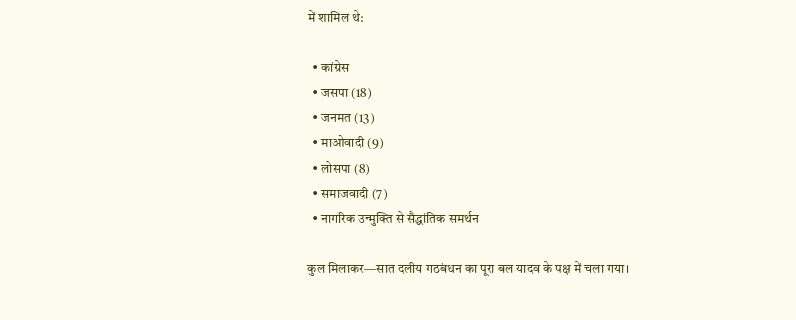में शामिल थे:

  • कांग्रेस
  • जसपा (18)
  • जनमत (13)
  • माओवादी (9)
  • लोसपा (8)
  • समाजवादी (7)
  • नागरिक उन्मुक्ति से सैद्धांतिक समर्थन

कुल मिलाकर—सात दलीय गठबंधन का पूरा बल यादव के पक्ष में चला गया।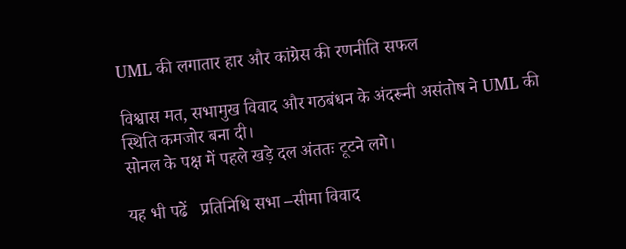UML की लगातार हार और कांग्रेस की रणनीति सफल

विश्वास मत, सभामुख विवाद और गठबंधन के अंदरूनी असंतोष ने UML की स्थिति कमजोर बना दी।
सोनल के पक्ष में पहले खड़े दल अंततः टूटने लगे।

यह भी पढें   प्रतिनिधि सभा –सीमा विवाद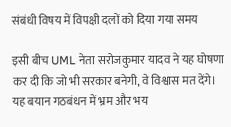संबंधी विषय में विपक्षी दलों को दिया गया समय

इसी बीच UML नेता सरोजकुमार यादव ने यह घोषणा कर दी कि जो भी सरकार बनेगी, वे विश्वास मत देंगे।
यह बयान गठबंधन में भ्रम और भय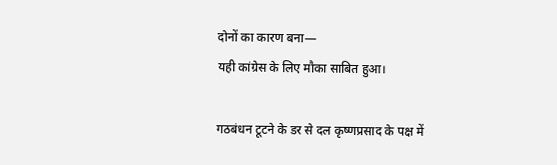दोनों का कारण बना—
यही कांग्रेस के लिए मौका साबित हुआ।

गठबंधन टूटने के डर से दल कृष्णप्रसाद के पक्ष में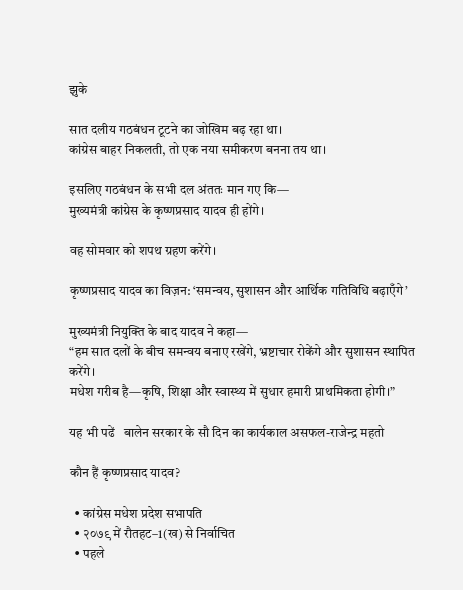झुके

सात दलीय गठबंधन टूटने का जोखिम बढ़ रहा था।
कांग्रेस बाहर निकलती, तो एक नया समीकरण बनना तय था।

इसलिए गठबंधन के सभी दल अंततः मान गए कि—
मुख्यमंत्री कांग्रेस के कृष्णप्रसाद यादव ही होंगे।

वह सोमवार को शपथ ग्रहण करेंगे।

कृष्णप्रसाद यादव का विज़न: ‘समन्वय, सुशासन और आर्थिक गतिविधि बढ़ाएँगे’

मुख्यमंत्री नियुक्ति के बाद यादव ने कहा—
“हम सात दलों के बीच समन्वय बनाए रखेंगे, भ्रष्टाचार रोकेंगे और सुशासन स्थापित करेंगे।
मधेश गरीब है—कृषि, शिक्षा और स्वास्थ्य में सुधार हमारी प्राथमिकता होगी।”

यह भी पढें   बालेन सरकार के सौ दिन का कार्यकाल असफल-राजेन्द्र महतो

कौन हैं कृष्णप्रसाद यादव?

  • कांग्रेस मधेश प्रदेश सभापति
  • २०७९ में रौतहट–1(ख) से निर्वाचित
  • पहले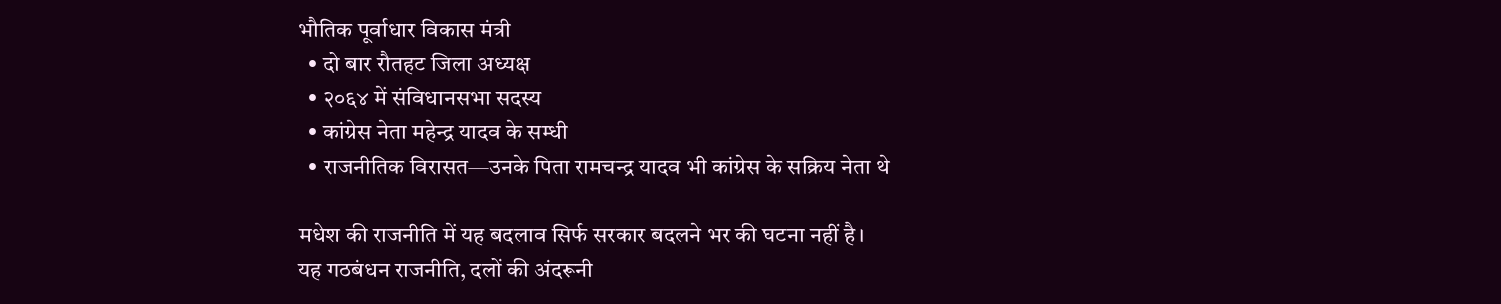भौतिक पूर्वाधार विकास मंत्री
  • दो बार रौतहट जिला अध्यक्ष
  • २०६४ में संविधानसभा सदस्य
  • कांग्रेस नेता महेन्द्र यादव के सम्धी
  • राजनीतिक विरासत—उनके पिता रामचन्द्र यादव भी कांग्रेस के सक्रिय नेता थे

मधेश की राजनीति में यह बदलाव सिर्फ सरकार बदलने भर की घटना नहीं है।
यह गठबंधन राजनीति, दलों की अंदरूनी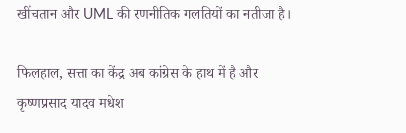खींचतान और UML की रणनीतिक गलतियों का नतीजा है।

फिलहाल, सत्ता का केंद्र अब कांग्रेस के हाथ में है और
कृष्णप्रसाद यादव मधेश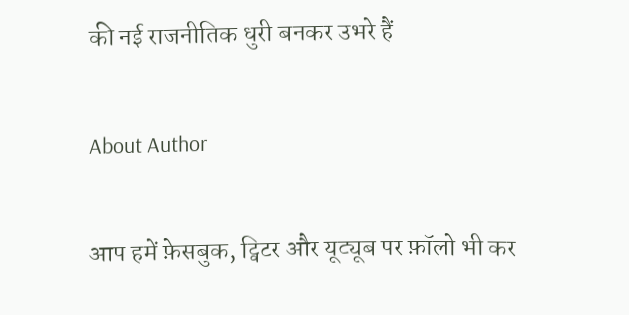की नई राजनीतिक धुरी बनकर उभरे हैं

About Author

आप हमें फ़ेसबुक, ट्विटर और यूट्यूब पर फ़ॉलो भी कर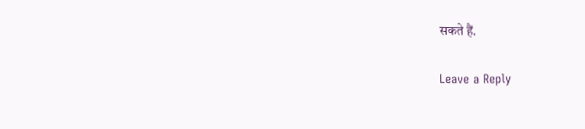सकते हैं.

Leave a Reply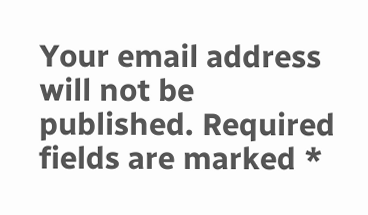Your email address will not be published. Required fields are marked *